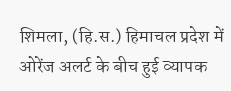शिमला, (हि.स.) हिमाचल प्रदेश में ओरेंज अलर्ट के बीच हुई व्यापक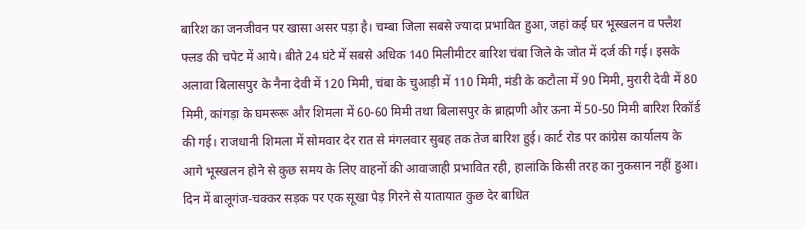बारिश का जनजीवन पर खासा असर पड़ा है। चम्बा जिला सबसे ज्यादा प्रभावित हुआ, जहां कई घर भूस्खलन व फ्लैश फ्लड की चपेट में आये। बीते 24 घंटे में सबसे अधिक 140 मिलीमीटर बारिश चंबा जिले के जोत में दर्ज की गई। इसके अलावा बिलासपुर के नैना देवी में 120 मिमी, चंबा के चुआड़ी में 110 मिमी, मंडी के कटौला में 90 मिमी, मुरारी देवी में 80 मिमी, कांगड़ा के घमरूरू और शिमला में 60-60 मिमी तथा बिलासपुर के ब्राह्मणी और ऊना में 50-50 मिमी बारिश रिकॉर्ड की गई। राजधानी शिमला में सोमवार देर रात से मंगलवार सुबह तक तेज बारिश हुई। कार्ट रोड पर कांग्रेस कार्यालय के आगे भूस्खलन होने से कुछ समय के लिए वाहनों की आवाजाही प्रभावित रही, हालांकि किसी तरह का नुकसान नहीं हुआ। दिन में बालूगंज-चक्कर सड़क पर एक सूखा पेड़ गिरने से यातायात कुछ देर बाधित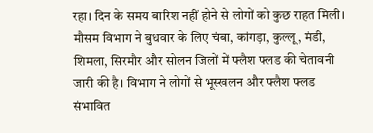रहा। दिन के समय बारिश नहीं होने से लोगों को कुछ राहत मिली। मौसम विभाग ने बुधवार के लिए चंबा, कांगड़ा, कुल्लू, मंडी, शिमला, सिरमौर और सोलन जिलों में फ्लैश फ्लड की चेतावनी जारी की है। विभाग ने लोगों से भूस्खलन और फ्लैश फ्लड संभावित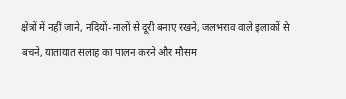क्षेत्रों में नहीं जाने, नदियों-नालों से दूरी बनाए रखने, जलभराव वाले इलाकों से बचने, यातायात सलाह का पालन करने और मौसम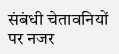संबंधी चेतावनियों पर नजर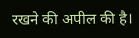रखने की अपील की है।